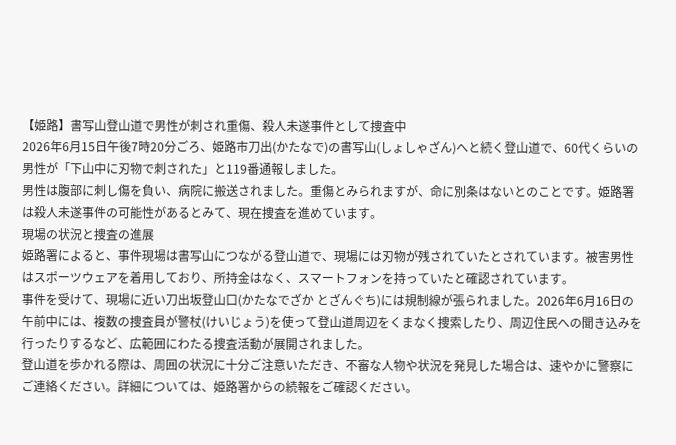【姫路】書写山登山道で男性が刺され重傷、殺人未遂事件として捜査中
2026年6月15日午後7時20分ごろ、姫路市刀出(かたなで)の書写山(しょしゃざん)へと続く登山道で、60代くらいの男性が「下山中に刃物で刺された」と119番通報しました。
男性は腹部に刺し傷を負い、病院に搬送されました。重傷とみられますが、命に別条はないとのことです。姫路署は殺人未遂事件の可能性があるとみて、現在捜査を進めています。
現場の状況と捜査の進展
姫路署によると、事件現場は書写山につながる登山道で、現場には刃物が残されていたとされています。被害男性はスポーツウェアを着用しており、所持金はなく、スマートフォンを持っていたと確認されています。
事件を受けて、現場に近い刀出坂登山口(かたなでざか とざんぐち)には規制線が張られました。2026年6月16日の午前中には、複数の捜査員が警杖(けいじょう)を使って登山道周辺をくまなく捜索したり、周辺住民への聞き込みを行ったりするなど、広範囲にわたる捜査活動が展開されました。
登山道を歩かれる際は、周囲の状況に十分ご注意いただき、不審な人物や状況を発見した場合は、速やかに警察にご連絡ください。詳細については、姫路署からの続報をご確認ください。